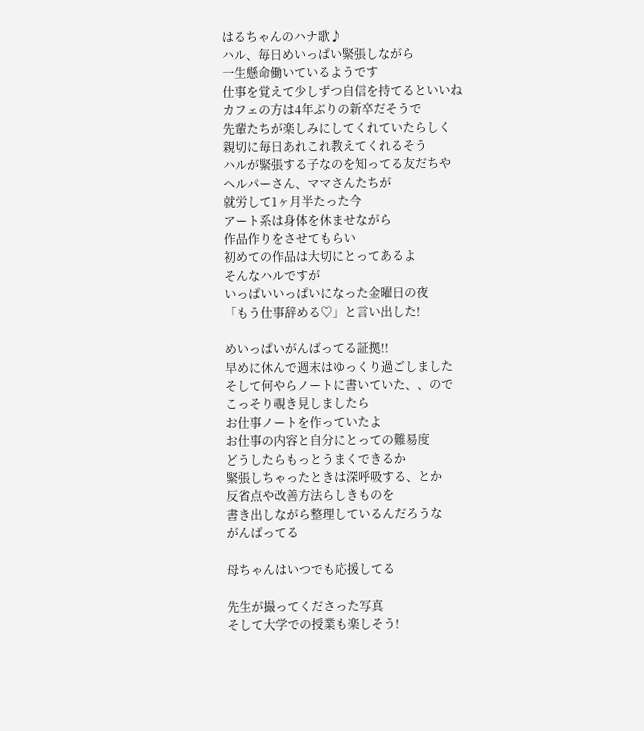はるちゃんのハナ歌♪
ハル、毎日めいっぱい緊張しながら
一生懸命働いているようです
仕事を覚えて少しずつ自信を持てるといいね
カフェの方は4年ぶりの新卒だそうで
先輩たちが楽しみにしてくれていたらしく
親切に毎日あれこれ教えてくれるそう
ハルが緊張する子なのを知ってる友だちや
ヘルパーさん、ママさんたちが
就労して1ヶ月半たった今
アート系は身体を休ませながら
作品作りをさせてもらい
初めての作品は大切にとってあるよ
そんなハルですが
いっぱいいっぱいになった金曜日の夜
「もう仕事辞める♡」と言い出した!

めいっぱいがんばってる証拠!!
早めに休んで週末はゆっくり過ごしました
そして何やらノートに書いていた、、ので
こっそり覗き見しましたら
お仕事ノートを作っていたよ
お仕事の内容と自分にとっての難易度
どうしたらもっとうまくできるか
緊張しちゃったときは深呼吸する、とか
反省点や改善方法らしきものを
書き出しながら整理しているんだろうな
がんばってる

母ちゃんはいつでも応援してる

先生が撮ってくださった写真
そして大学での授業も楽しそう!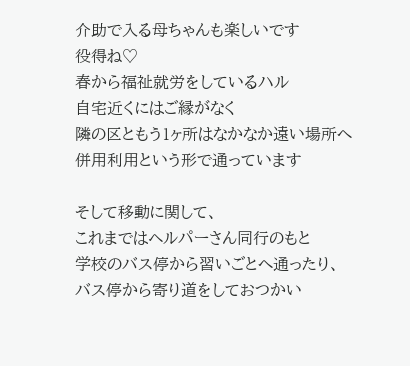介助で入る母ちゃんも楽しいです
役得ね♡
春から福祉就労をしているハル
自宅近くにはご縁がなく
隣の区ともう1ヶ所はなかなか遠い場所へ
併用利用という形で通っています

そして移動に関して、
これまではヘルパーさん同行のもと
学校のバス停から習いごとへ通ったり、
バス停から寄り道をしておつかい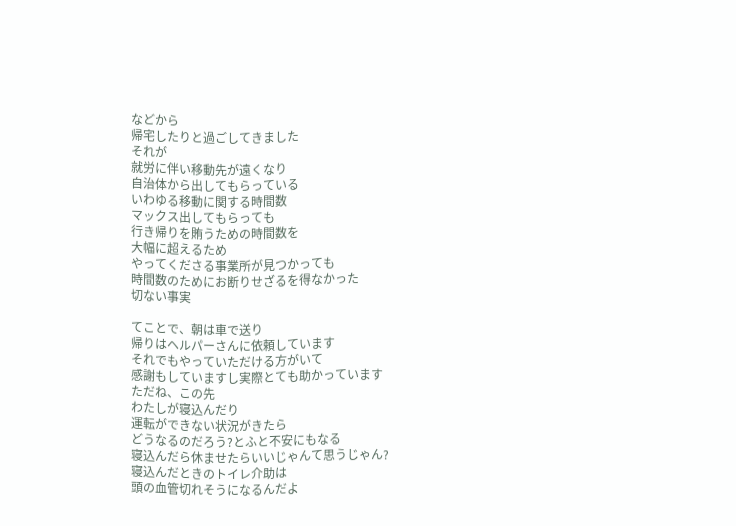などから
帰宅したりと過ごしてきました
それが
就労に伴い移動先が遠くなり
自治体から出してもらっている
いわゆる移動に関する時間数
マックス出してもらっても
行き帰りを賄うための時間数を
大幅に超えるため
やってくださる事業所が見つかっても
時間数のためにお断りせざるを得なかった
切ない事実

てことで、朝は車で送り
帰りはヘルパーさんに依頼しています
それでもやっていただける方がいて
感謝もしていますし実際とても助かっています
ただね、この先
わたしが寝込んだり
運転ができない状況がきたら
どうなるのだろう?とふと不安にもなる
寝込んだら休ませたらいいじゃんて思うじゃん?
寝込んだときのトイレ介助は
頭の血管切れそうになるんだよ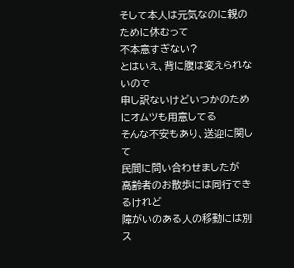そして本人は元気なのに親のために休むって
不本意すぎない?
とはいえ、背に腹は変えられないので
申し訳ないけどいつかのためにオムツも用意してる
そんな不安もあり、送迎に関して
民間に問い合わせましたが
高齢者のお散歩には同行できるけれど
障がいのある人の移動には別ス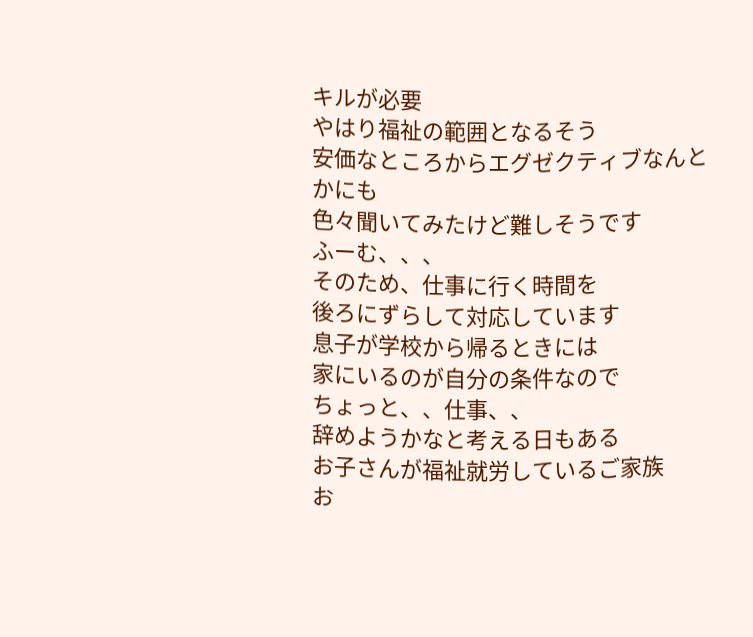キルが必要
やはり福祉の範囲となるそう
安価なところからエグゼクティブなんとかにも
色々聞いてみたけど難しそうです
ふーむ、、、
そのため、仕事に行く時間を
後ろにずらして対応しています
息子が学校から帰るときには
家にいるのが自分の条件なので
ちょっと、、仕事、、
辞めようかなと考える日もある
お子さんが福祉就労しているご家族
お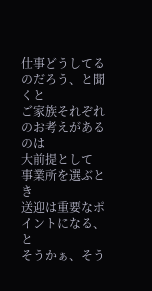仕事どうしてるのだろう、と聞くと
ご家族それぞれのお考えがあるのは
大前提として
事業所を選ぶとき
送迎は重要なポイントになる、と
そうかぁ、そう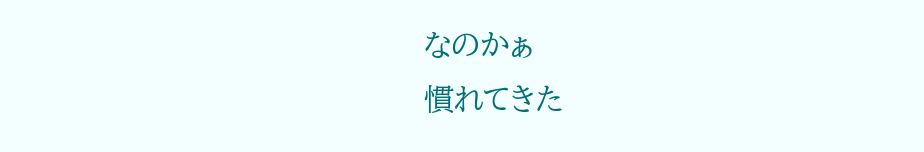なのかぁ
慣れてきた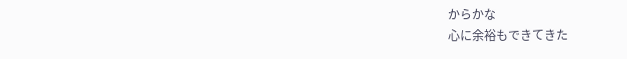からかな
心に余裕もできてきた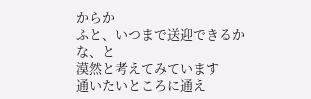からか
ふと、いつまで送迎できるかな、と
漠然と考えてみています
通いたいところに通え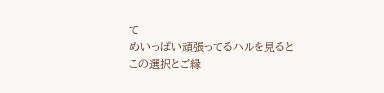て
めいっぱい頑張ってるハルを見ると
この選択とご縁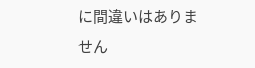に間違いはありません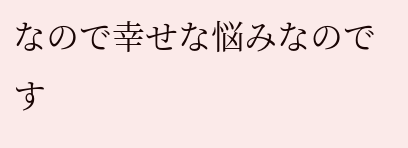なので幸せな悩みなのです